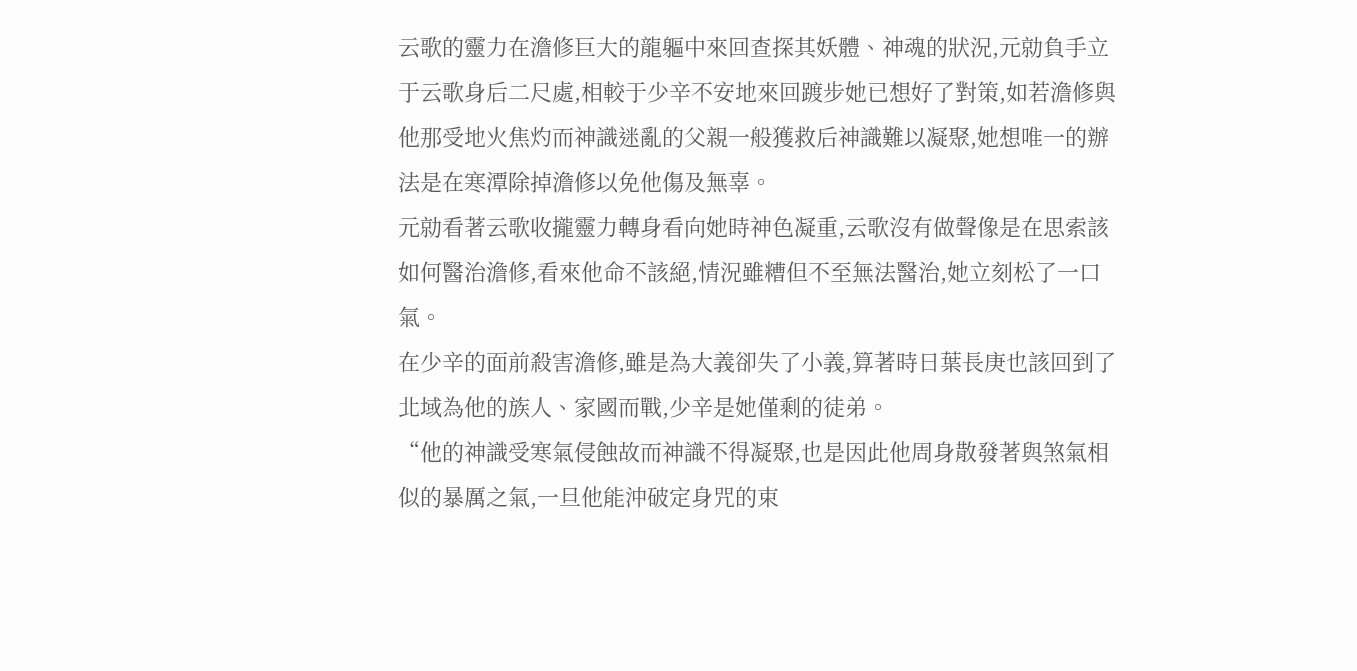云歌的靈力在澹修巨大的龍軀中來回查探其妖體、神魂的狀況,元勍負手立于云歌身后二尺處,相較于少辛不安地來回踱步她已想好了對策,如若澹修與他那受地火焦灼而神識迷亂的父親一般獲救后神識難以凝聚,她想唯一的辦法是在寒潭除掉澹修以免他傷及無辜。
元勍看著云歌收攏靈力轉身看向她時神色凝重,云歌沒有做聲像是在思索該如何醫治澹修,看來他命不該絕,情況雖糟但不至無法醫治,她立刻松了一口氣。
在少辛的面前殺害澹修,雖是為大義卻失了小義,算著時日葉長庚也該回到了北域為他的族人、家國而戰,少辛是她僅剩的徒弟。
“他的神識受寒氣侵蝕故而神識不得凝聚,也是因此他周身散發著與煞氣相似的暴厲之氣,一旦他能沖破定身咒的束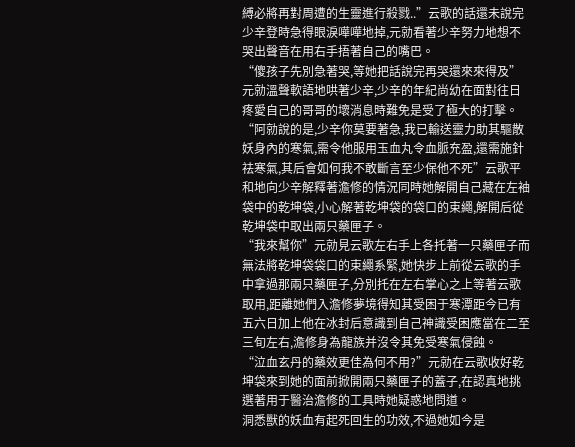縛必將再對周遭的生靈進行殺戮..”云歌的話還未說完少辛登時急得眼淚嘩嘩地掉,元勍看著少辛努力地想不哭出聲音在用右手捂著自己的嘴巴。
“傻孩子先別急著哭,等她把話說完再哭還來來得及”元勍溫聲軟語地哄著少辛,少辛的年紀尚幼在面對往日疼愛自己的哥哥的壞消息時難免是受了極大的打擊。
“阿勍說的是,少辛你莫要著急,我已輸送靈力助其驅散妖身內的寒氣,需令他服用玉血丸令血脈充盈,還需施針祛寒氣,其后會如何我不敢斷言至少保他不死”云歌平和地向少辛解釋著澹修的情況同時她解開自己藏在左袖袋中的乾坤袋,小心解著乾坤袋的袋口的束繩,解開后從乾坤袋中取出兩只藥匣子。
“我來幫你”元勍見云歌左右手上各托著一只藥匣子而無法將乾坤袋袋口的束繩系緊,她快步上前從云歌的手中拿過那兩只藥匣子,分別托在左右掌心之上等著云歌取用,距離她們入澹修夢境得知其受困于寒潭距今已有五六日加上他在冰封后意識到自己神識受困應當在二至三旬左右,澹修身為龍族并沒令其免受寒氣侵蝕。
“泣血玄丹的藥效更佳為何不用?”元勍在云歌收好乾坤袋來到她的面前掀開兩只藥匣子的蓋子,在認真地挑選著用于醫治澹修的工具時她疑惑地問道。
洞悉獸的妖血有起死回生的功效,不過她如今是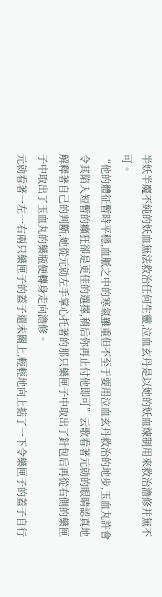半妖半魔不純的妖血無法救治任何生靈,泣血玄丹是以她的妖血煉制用來救治澹修并無不可。
“他的體征暫時平穩,血脈之中的寒氣雖重但不至于要用泣血玄丹救治的地步,玉血丸許會令其陷入短暫的癲狂卻是更佳的選擇,稍后你再止付他即可”云歌看著元勍的眼睛認真地解釋著自己的判斷,她從元勍左手掌心托著的那只藥匣子中取出了針包后再從右側的藥匣子中取出了玉血丸的藥瓶便轉身走向澹修。
元勍看著一左一右兩只藥匣子的蓋子還未關上,輕輕地向上掂了一下令藥匣子的蓋子自行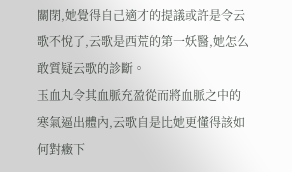關閉,她覺得自己適才的提議或許是令云歌不悅了,云歌是西荒的第一妖醫,她怎么敢質疑云歌的診斷。
玉血丸令其血脈充盈從而將血脈之中的寒氣逼出體內,云歌自是比她更懂得該如何對癥下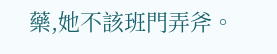藥,她不該班門弄斧。